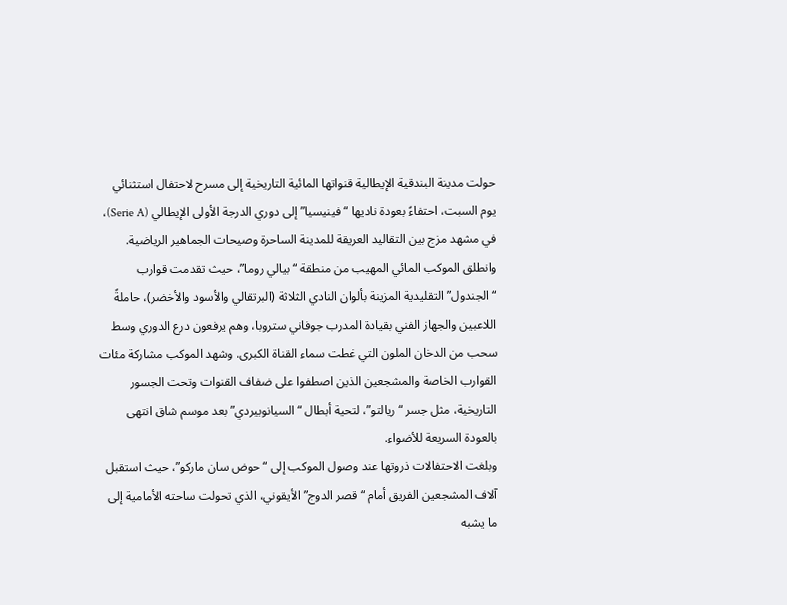حولت مدينة البندقية الإيطالية قنواتها المائية التاريخية إلى مسرح لاحتفال استثنائي يوم السبت، احتفاءً بعودة ناديها “فينيسيا” إلى دوري الدرجة الأولى الإيطالي (Serie A)، في مشهد مزج بين التقاليد العريقة للمدينة الساحرة وصيحات الجماهير الرياضية.
وانطلق الموكب المائي المهيب من منطقة “بيالي روما”، حيث تقدمت قوارب “الجندول” التقليدية المزينة بألوان النادي الثلاثة (البرتقالي والأسود والأخضر)، حاملةً اللاعبين والجهاز الفني بقيادة المدرب جوفاني ستروبا، وهم يرفعون درع الدوري وسط سحب من الدخان الملون التي غطت سماء القناة الكبرى. وشهد الموكب مشاركة مئات القوارب الخاصة والمشجعين الذين اصطفوا على ضفاف القنوات وتحت الجسور التاريخية، مثل جسر “ريالتو”، لتحية أبطال “السيانوبيردي” بعد موسم شاق انتهى بالعودة السريعة للأضواء.
وبلغت الاحتفالات ذروتها عند وصول الموكب إلى “حوض سان ماركو”، حيث استقبل آلاف المشجعين الفريق أمام “قصر الدوج” الأيقوني، الذي تحولت ساحته الأمامية إلى ما يشبه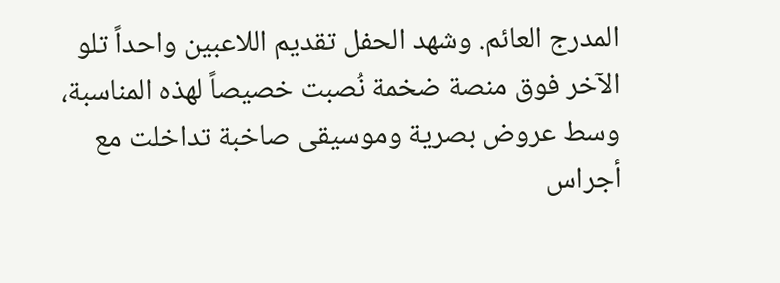المدرج العائم. وشهد الحفل تقديم اللاعبين واحداً تلو الآخر فوق منصة ضخمة نُصبت خصيصاً لهذه المناسبة، وسط عروض بصرية وموسيقى صاخبة تداخلت مع أجراس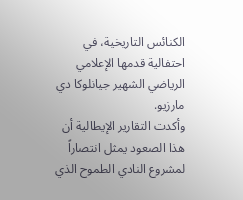الكنائس التاريخية، في احتفالية قدمها الإعلامي الرياضي الشهير جيانلوكا دي مارزيو.
وأكدت التقارير الإيطالية أن هذا الصعود يمثل انتصاراً لمشروع النادي الطموح الذي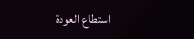استطاع العودة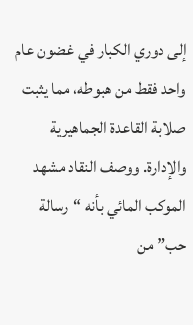إلى دوري الكبار في غضون عام واحد فقط من هبوطه، مما يثبت صلابة القاعدة الجماهيرية والإدارة. ووصف النقاد مشهد الموكب المائي بأنه “رسالة حب” من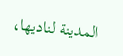المدينة لناديها،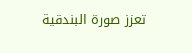تعزز صورة البندقية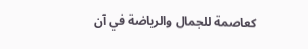كعاصمة للجمال والرياضة في آن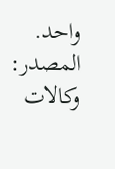واحد.
المصدر: وكالات